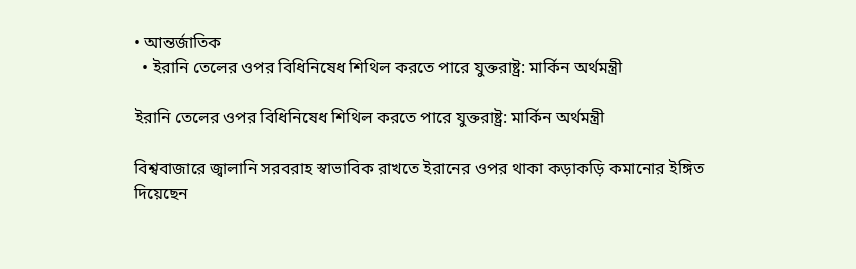• আন্তর্জাতিক
  • ইরানি তেলের ওপর বিধিনিষেধ শিথিল করতে পারে যুক্তরাষ্ট্র: মার্কিন অর্থমন্ত্রী

ইরানি তেলের ওপর বিধিনিষেধ শিথিল করতে পারে যুক্তরাষ্ট্র: মার্কিন অর্থমন্ত্রী

বিশ্ববাজারে জ্বালানি সরবরাহ স্বাভাবিক রাখতে ইরানের ওপর থাকা কড়াকড়ি কমানোর ইঙ্গিত দিয়েছেন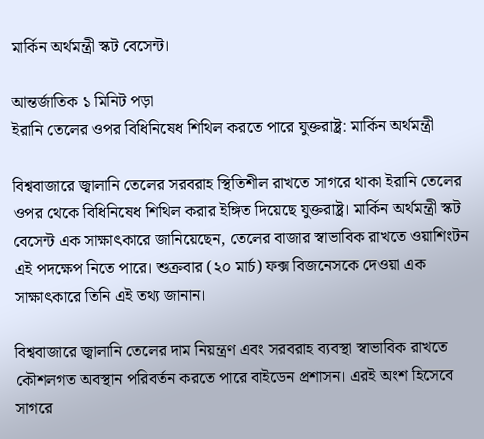মার্কিন অর্থমন্ত্রী স্কট বেসেন্ট।

আন্তর্জাতিক ১ মিনিট পড়া
ইরানি তেলের ওপর বিধিনিষেধ শিথিল করতে পারে যুক্তরাষ্ট্র: মার্কিন অর্থমন্ত্রী

বিশ্ববাজারে জ্বালানি তেলের সরবরাহ স্থিতিশীল রাখতে সাগরে থাকা ইরানি তেলের ওপর থেকে বিধিনিষেধ শিথিল করার ইঙ্গিত দিয়েছে যুক্তরাষ্ট্র। মার্কিন অর্থমন্ত্রী স্কট বেসেন্ট এক সাক্ষাৎকারে জানিয়েছেন, তেলের বাজার স্বাভাবিক রাখতে ওয়াশিংটন এই পদক্ষেপ নিতে পারে। শুক্রবার (২০ মার্চ) ফক্স বিজনেসকে দেওয়া এক সাক্ষাৎকারে তিনি এই তথ্য জানান।

বিশ্ববাজারে জ্বালানি তেলের দাম নিয়ন্ত্রণ এবং সরবরাহ ব্যবস্থা স্বাভাবিক রাখতে কৌশলগত অবস্থান পরিবর্তন করতে পারে বাইডেন প্রশাসন। এরই অংশ হিসেবে সাগরে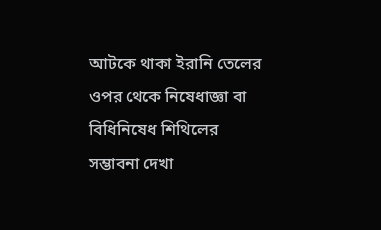আটকে থাকা ইরানি তেলের ওপর থেকে নিষেধাজ্ঞা বা বিধিনিষেধ শিথিলের সম্ভাবনা দেখা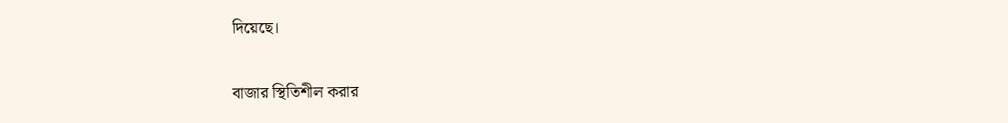দিয়েছে।

বাজার স্থিতিশীল করার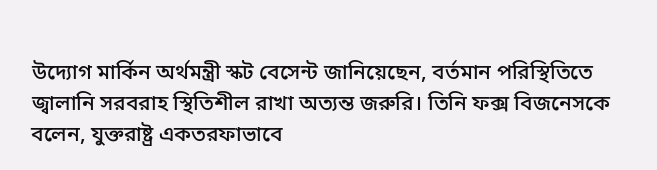উদ্যোগ মার্কিন অর্থমন্ত্রী স্কট বেসেন্ট জানিয়েছেন, বর্তমান পরিস্থিতিতে জ্বালানি সরবরাহ স্থিতিশীল রাখা অত্যন্ত জরুরি। তিনি ফক্স বিজনেসকে বলেন, যুক্তরাষ্ট্র একতরফাভাবে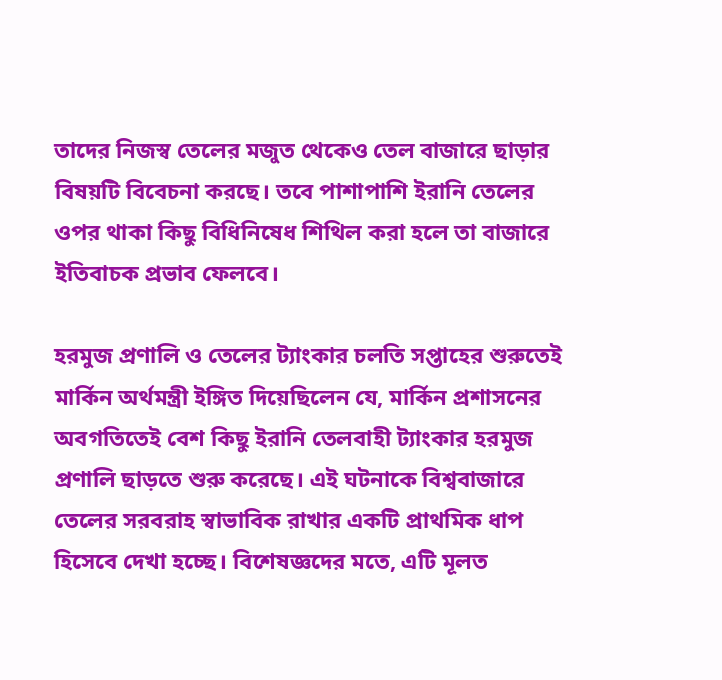তাদের নিজস্ব তেলের মজুত থেকেও তেল বাজারে ছাড়ার বিষয়টি বিবেচনা করছে। তবে পাশাপাশি ইরানি তেলের ওপর থাকা কিছু বিধিনিষেধ শিথিল করা হলে তা বাজারে ইতিবাচক প্রভাব ফেলবে।

হরমুজ প্রণালি ও তেলের ট্যাংকার চলতি সপ্তাহের শুরুতেই মার্কিন অর্থমন্ত্রী ইঙ্গিত দিয়েছিলেন যে, মার্কিন প্রশাসনের অবগতিতেই বেশ কিছু ইরানি তেলবাহী ট্যাংকার হরমুজ প্রণালি ছাড়তে শুরু করেছে। এই ঘটনাকে বিশ্ববাজারে তেলের সরবরাহ স্বাভাবিক রাখার একটি প্রাথমিক ধাপ হিসেবে দেখা হচ্ছে। বিশেষজ্ঞদের মতে, এটি মূলত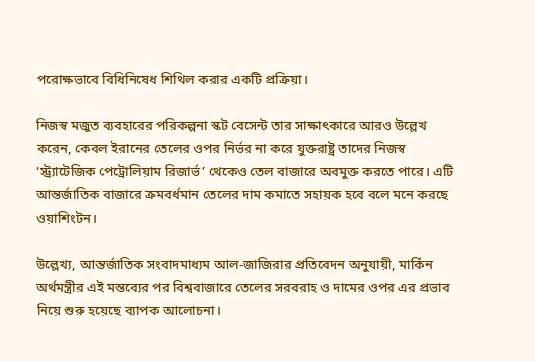পরোক্ষভাবে বিধিনিষেধ শিথিল করার একটি প্রক্রিয়া।

নিজস্ব মজুত ব্যবহারের পরিকল্পনা স্কট বেসেন্ট তার সাক্ষাৎকারে আরও উল্লেখ করেন, কেবল ইরানের তেলের ওপর নির্ভর না করে যুক্তরাষ্ট্র তাদের নিজস্ব ‘স্ট্র্যাটেজিক পেট্রোলিয়াম রিজার্ভ’ থেকেও তেল বাজারে অবমুক্ত করতে পারে। এটি আন্তর্জাতিক বাজারে ক্রমবর্ধমান তেলের দাম কমাতে সহায়ক হবে বলে মনে করছে ওয়াশিংটন।

উল্লেখ্য, আন্তর্জাতিক সংবাদমাধ্যম আল-জাজিরার প্রতিবেদন অনুযায়ী, মার্কিন অর্থমন্ত্রীর এই মন্তব্যের পর বিশ্ববাজারে তেলের সরবরাহ ও দামের ওপর এর প্রভাব নিয়ে শুরু হয়েছে ব্যাপক আলোচনা।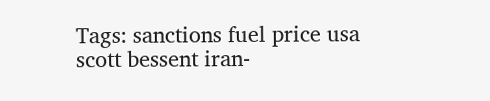Tags: sanctions fuel price usa scott bessent iran-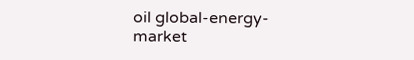oil global-energy-market